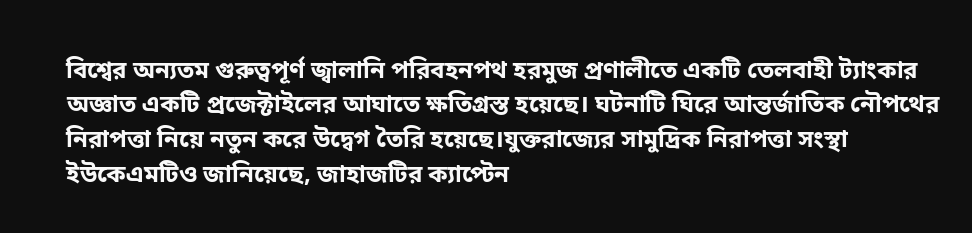বিশ্বের অন্যতম গুরুত্বপূর্ণ জ্বালানি পরিবহনপথ হরমুজ প্রণালীতে একটি তেলবাহী ট্যাংকার অজ্ঞাত একটি প্রজেক্টাইলের আঘাতে ক্ষতিগ্রস্ত হয়েছে। ঘটনাটি ঘিরে আন্তর্জাতিক নৌপথের নিরাপত্তা নিয়ে নতুন করে উদ্বেগ তৈরি হয়েছে।যুক্তরাজ্যের সামুদ্রিক নিরাপত্তা সংস্থা ইউকেএমটিও জানিয়েছে, জাহাজটির ক্যাপ্টেন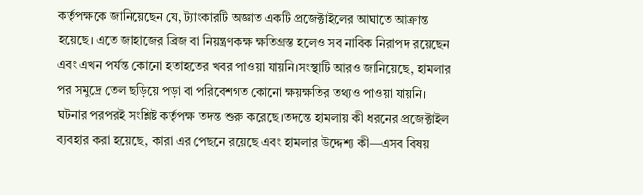কর্তৃপক্ষকে জানিয়েছেন যে, ট্যাংকারটি অজ্ঞাত একটি প্রজেক্টাইলের আঘাতে আক্রান্ত হয়েছে। এতে জাহাজের ব্রিজ বা নিয়ন্ত্রণকক্ষ ক্ষতিগ্রস্ত হলেও সব নাবিক নিরাপদ রয়েছেন এবং এখন পর্যন্ত কোনো হতাহতের খবর পাওয়া যায়নি।সংস্থাটি আরও জানিয়েছে, হামলার পর সমুদ্রে তেল ছড়িয়ে পড়া বা পরিবেশগত কোনো ক্ষয়ক্ষতির তথ্যও পাওয়া যায়নি। ঘটনার পরপরই সংশ্লিষ্ট কর্তৃপক্ষ তদন্ত শুরু করেছে।তদন্তে হামলায় কী ধরনের প্রজেক্টাইল ব্যবহার করা হয়েছে, কারা এর পেছনে রয়েছে এবং হামলার উদ্দেশ্য কী—এসব বিষয়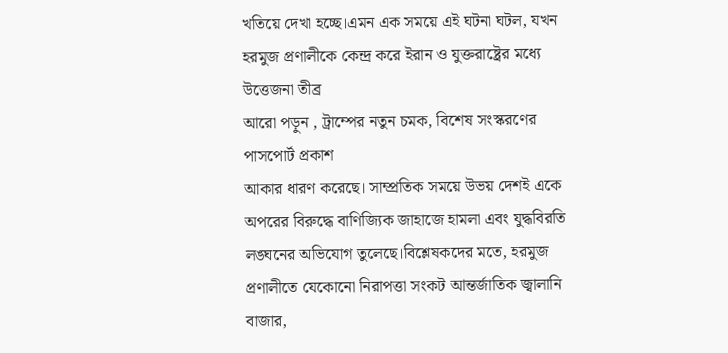খতিয়ে দেখা হচ্ছে।এমন এক সময়ে এই ঘটনা ঘটল, যখন হরমুজ প্রণালীকে কেন্দ্র করে ইরান ও যুক্তরাষ্ট্রের মধ্যে উত্তেজনা তীব্র
আরো পড়ুন , ট্রাম্পের নতুন চমক, বিশেষ সংস্করণের পাসপোর্ট প্রকাশ
আকার ধারণ করেছে। সাম্প্রতিক সময়ে উভয় দেশই একে অপরের বিরুদ্ধে বাণিজ্যিক জাহাজে হামলা এবং যুদ্ধবিরতি লঙ্ঘনের অভিযোগ তুলেছে।বিশ্লেষকদের মতে, হরমুজ প্রণালীতে যেকোনো নিরাপত্তা সংকট আন্তর্জাতিক জ্বালানি বাজার,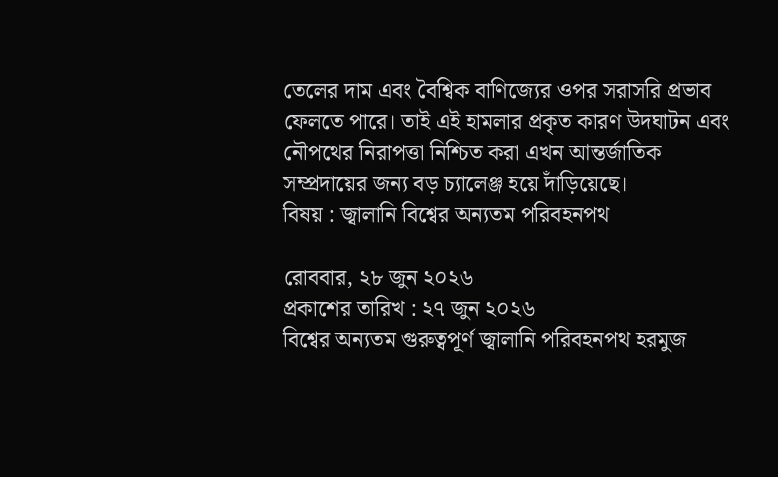তেলের দাম এবং বৈশ্বিক বাণিজ্যের ওপর সরাসরি প্রভাব ফেলতে পারে। তাই এই হামলার প্রকৃত কারণ উদঘাটন এবং নৌপথের নিরাপত্তা নিশ্চিত করা এখন আন্তর্জাতিক সম্প্রদায়ের জন্য বড় চ্যালেঞ্জ হয়ে দাঁড়িয়েছে।
বিষয় : জ্বালানি বিশ্বের অন্যতম পরিবহনপথ

রোববার, ২৮ জুন ২০২৬
প্রকাশের তারিখ : ২৭ জুন ২০২৬
বিশ্বের অন্যতম গুরুত্বপূর্ণ জ্বালানি পরিবহনপথ হরমুজ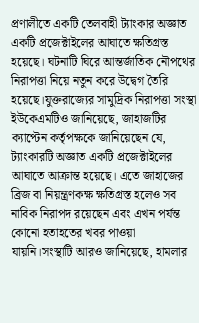প্রণালীতে একটি তেলবাহী ট্যাংকার অজ্ঞাত একটি প্রজেক্টাইলের আঘাতে ক্ষতিগ্রস্ত হয়েছে। ঘটনাটি ঘিরে আন্তর্জাতিক নৌপথের নিরাপত্তা নিয়ে নতুন করে উদ্বেগ তৈরি হয়েছে।যুক্তরাজ্যের সামুদ্রিক নিরাপত্তা সংস্থা ইউকেএমটিও জানিয়েছে, জাহাজটির ক্যাপ্টেন কর্তৃপক্ষকে জানিয়েছেন যে, ট্যাংকারটি অজ্ঞাত একটি প্রজেক্টাইলের আঘাতে আক্রান্ত হয়েছে। এতে জাহাজের ব্রিজ বা নিয়ন্ত্রণকক্ষ ক্ষতিগ্রস্ত হলেও সব নাবিক নিরাপদ রয়েছেন এবং এখন পর্যন্ত কোনো হতাহতের খবর পাওয়া যায়নি।সংস্থাটি আরও জানিয়েছে, হামলার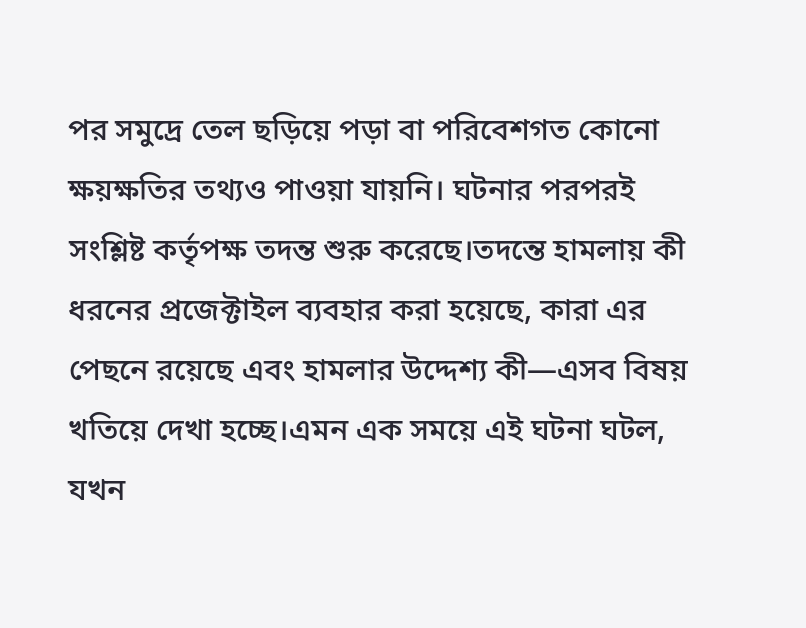পর সমুদ্রে তেল ছড়িয়ে পড়া বা পরিবেশগত কোনো ক্ষয়ক্ষতির তথ্যও পাওয়া যায়নি। ঘটনার পরপরই সংশ্লিষ্ট কর্তৃপক্ষ তদন্ত শুরু করেছে।তদন্তে হামলায় কী ধরনের প্রজেক্টাইল ব্যবহার করা হয়েছে, কারা এর পেছনে রয়েছে এবং হামলার উদ্দেশ্য কী—এসব বিষয় খতিয়ে দেখা হচ্ছে।এমন এক সময়ে এই ঘটনা ঘটল, যখন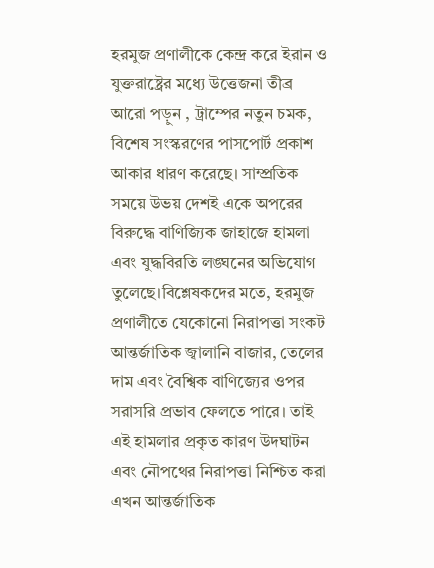হরমুজ প্রণালীকে কেন্দ্র করে ইরান ও যুক্তরাষ্ট্রের মধ্যে উত্তেজনা তীব্র
আরো পড়ুন , ট্রাম্পের নতুন চমক, বিশেষ সংস্করণের পাসপোর্ট প্রকাশ
আকার ধারণ করেছে। সাম্প্রতিক সময়ে উভয় দেশই একে অপরের বিরুদ্ধে বাণিজ্যিক জাহাজে হামলা এবং যুদ্ধবিরতি লঙ্ঘনের অভিযোগ তুলেছে।বিশ্লেষকদের মতে, হরমুজ প্রণালীতে যেকোনো নিরাপত্তা সংকট আন্তর্জাতিক জ্বালানি বাজার, তেলের দাম এবং বৈশ্বিক বাণিজ্যের ওপর সরাসরি প্রভাব ফেলতে পারে। তাই এই হামলার প্রকৃত কারণ উদঘাটন এবং নৌপথের নিরাপত্তা নিশ্চিত করা এখন আন্তর্জাতিক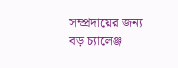সম্প্রদায়ের জন্য বড় চ্যালেঞ্জ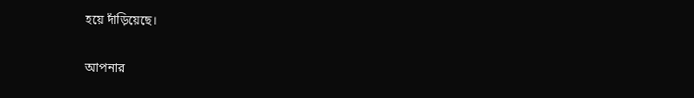হয়ে দাঁড়িয়েছে।

আপনার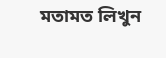মতামত লিখুন